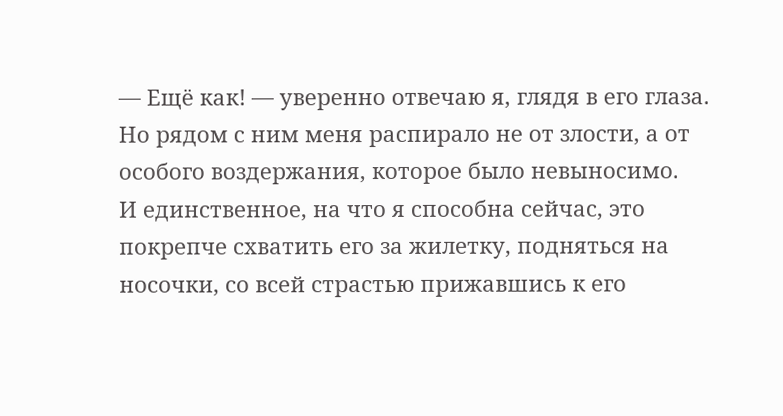— Ещё как! — уверенно отвечаю я, глядя в его глаза. Но рядом с ним меня распирало не от злости, а от особого воздержания, которое было невыносимо.
И единственное, на что я способна сейчас, это покрепче схватить его за жилетку, подняться на носочки, со всей страстью прижавшись к его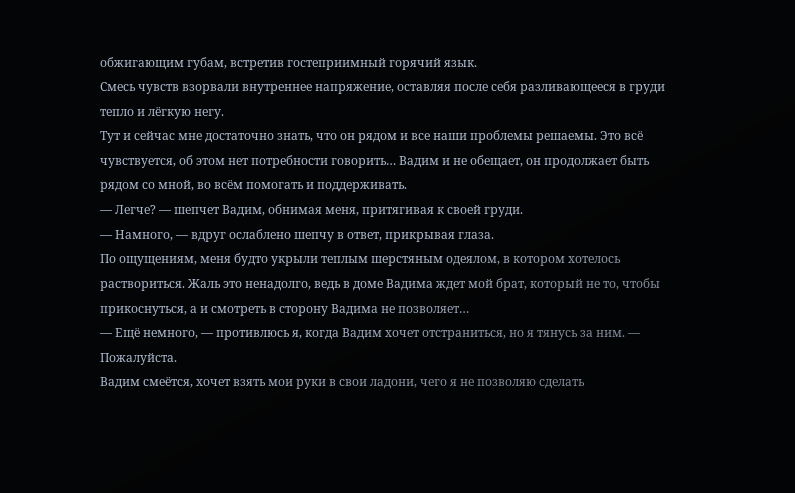обжигающим губам, встретив гостеприимный горячий язык.
Смесь чувств взорвали внутреннее напряжение, оставляя после себя разливающееся в груди тепло и лёгкую негу.
Тут и сейчас мне достаточно знать, что он рядом и все наши проблемы решаемы. Это всё чувствуется, об этом нет потребности говорить… Вадим и не обещает, он продолжает быть рядом со мной, во всём помогать и поддерживать.
— Легче? — шепчет Вадим, обнимая меня, притягивая к своей груди.
— Намного, — вдруг ослаблено шепчу в ответ, прикрывая глаза.
По ощущениям, меня будто укрыли теплым шерстяным одеялом, в котором хотелось раствориться. Жаль это ненадолго, ведь в доме Вадима ждет мой брат, который не то, чтобы прикоснуться, а и смотреть в сторону Вадима не позволяет…
— Ещё немного, — противлюсь я, когда Вадим хочет отстраниться, но я тянусь за ним. — Пожалуйста.
Вадим смеётся, хочет взять мои руки в свои ладони, чего я не позволяю сделать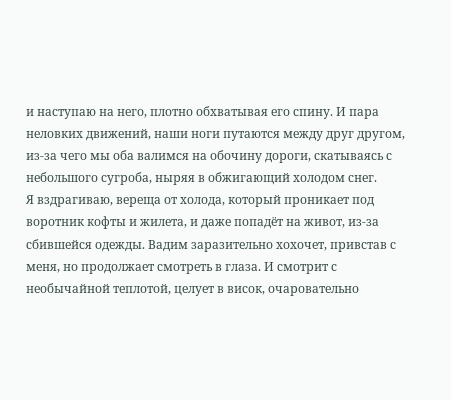и наступаю на него, плотно обхватывая его спину. И пара неловких движений, наши ноги путаются между друг другом, из-за чего мы оба валимся на обочину дороги, скатываясь с небольшого сугроба, ныряя в обжигающий холодом снег.
Я вздрагиваю, вереща от холода, который проникает под воротник кофты и жилета, и даже попадёт на живот, из-за сбившейся одежды. Вадим заразительно хохочет, привстав с меня, но продолжает смотреть в глаза. И смотрит с необычайной теплотой, целует в висок, очаровательно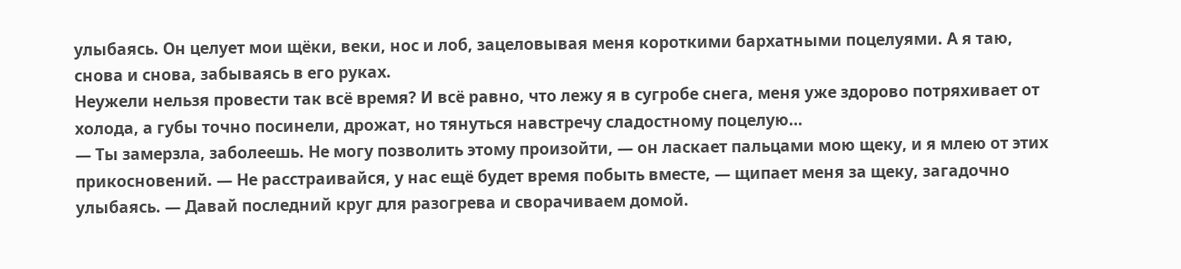улыбаясь. Он целует мои щёки, веки, нос и лоб, зацеловывая меня короткими бархатными поцелуями. А я таю, снова и снова, забываясь в его руках.
Неужели нельзя провести так всё время? И всё равно, что лежу я в сугробе снега, меня уже здорово потряхивает от холода, а губы точно посинели, дрожат, но тянуться навстречу сладостному поцелую…
— Ты замерзла, заболеешь. Не могу позволить этому произойти, — он ласкает пальцами мою щеку, и я млею от этих прикосновений. — Не расстраивайся, у нас ещё будет время побыть вместе, — щипает меня за щеку, загадочно улыбаясь. — Давай последний круг для разогрева и сворачиваем домой.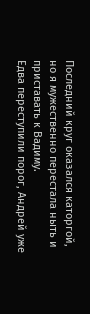Последний круг оказался каторгой, но я мужественно перестала ныть и приставать к Вадиму.
Едва переступили порог, Андрей уже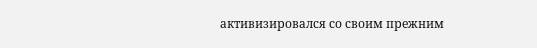активизировался со своим прежним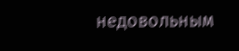недовольным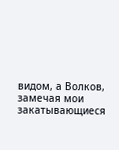видом, а Волков, замечая мои закатывающиеся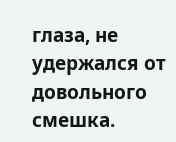глаза, не удержался от довольного смешка.